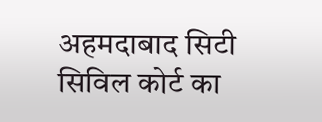अहमदाबाद सिटी सिविल कोर्ट का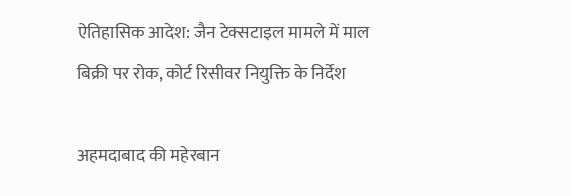ऐतिहासिक आदेश: जैन टेक्सटाइल मामले में माल बिक्री पर रोक, कोर्ट रिसीवर नियुक्ति के निर्देश

अहमदाबाद की महेरबान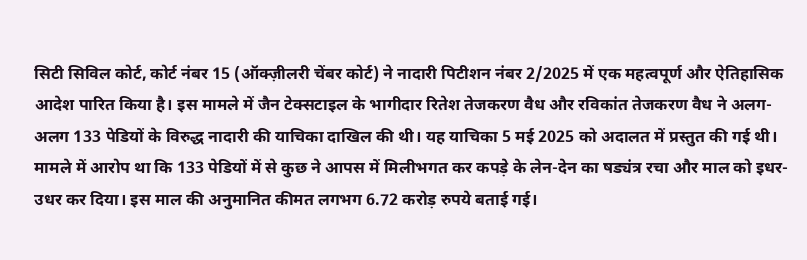सिटी सिविल कोर्ट, कोर्ट नंबर 15 (ऑक्ज़ीलरी चेंबर कोर्ट) ने नादारी पिटीशन नंबर 2/2025 में एक महत्वपूर्ण और ऐतिहासिक आदेश पारित किया है। इस मामले में जैन टेक्सटाइल के भागीदार रितेश तेजकरण वैध और रविकांत तेजकरण वैध ने अलग-अलग 133 पेडियों के विरुद्ध नादारी की याचिका दाखिल की थी। यह याचिका 5 मई 2025 को अदालत में प्रस्तुत की गई थी।
मामले में आरोप था कि 133 पेडियों में से कुछ ने आपस में मिलीभगत कर कपड़े के लेन-देन का षड्यंत्र रचा और माल को इधर-उधर कर दिया। इस माल की अनुमानित कीमत लगभग 6.72 करोड़ रुपये बताई गई।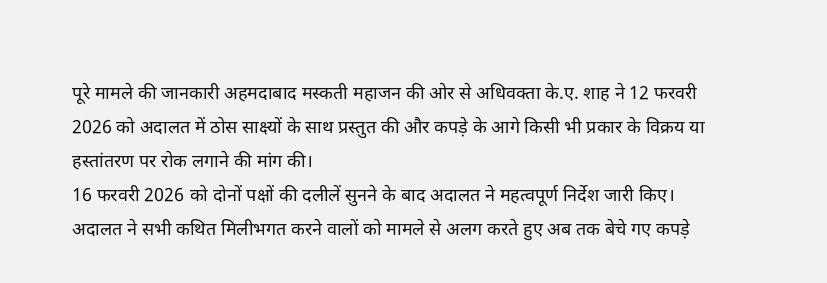पूरे मामले की जानकारी अहमदाबाद मस्कती महाजन की ओर से अधिवक्ता के.ए. शाह ने 12 फरवरी 2026 को अदालत में ठोस साक्ष्यों के साथ प्रस्तुत की और कपड़े के आगे किसी भी प्रकार के विक्रय या हस्तांतरण पर रोक लगाने की मांग की।
16 फरवरी 2026 को दोनों पक्षों की दलीलें सुनने के बाद अदालत ने महत्वपूर्ण निर्देश जारी किए। अदालत ने सभी कथित मिलीभगत करने वालों को मामले से अलग करते हुए अब तक बेचे गए कपड़े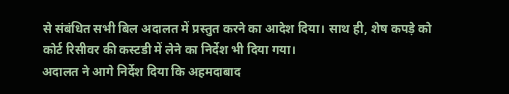से संबंधित सभी बिल अदालत में प्रस्तुत करने का आदेश दिया। साथ ही, शेष कपड़े को कोर्ट रिसीवर की कस्टडी में लेने का निर्देश भी दिया गया।
अदालत ने आगे निर्देश दिया कि अहमदाबाद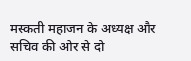मस्कती महाजन के अध्यक्ष और सचिव की ओर से दो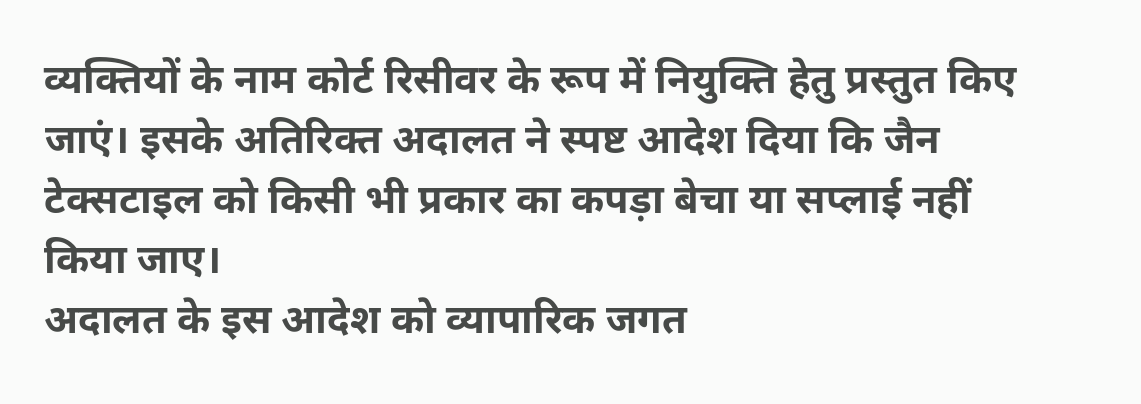व्यक्तियों के नाम कोर्ट रिसीवर के रूप में नियुक्ति हेतु प्रस्तुत किए जाएं। इसके अतिरिक्त अदालत ने स्पष्ट आदेश दिया कि जैन टेक्सटाइल को किसी भी प्रकार का कपड़ा बेचा या सप्लाई नहीं किया जाए।
अदालत के इस आदेश को व्यापारिक जगत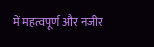में महत्वपूर्ण और नजीर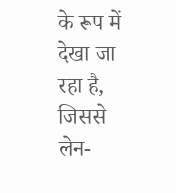के रूप में देखा जा रहा है, जिससे लेन-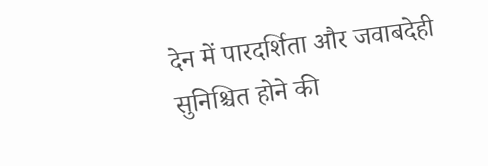देन में पारदर्शिता और जवाबदेही सुनिश्चित होने की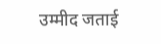उम्मीद जताई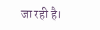जा रही है।